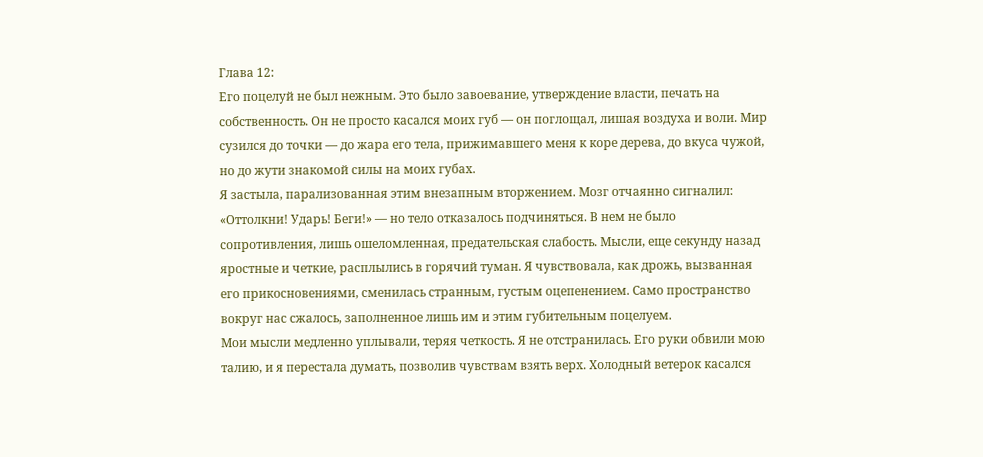Глава 12:
Его поцелуй не был нежным. Это было завоевание, утверждение власти, печать на собственность. Он не просто касался моих губ — он поглощал, лишая воздуха и воли. Мир сузился до точки — до жара его тела, прижимавшего меня к коре дерева, до вкуса чужой, но до жути знакомой силы на моих губах.
Я застыла, парализованная этим внезапным вторжением. Мозг отчаянно сигналил: «Оттолкни! Ударь! Беги!» — но тело отказалось подчиняться. В нем не было сопротивления, лишь ошеломленная, предательская слабость. Мысли, еще секунду назад яростные и четкие, расплылись в горячий туман. Я чувствовала, как дрожь, вызванная его прикосновениями, сменилась странным, густым оцепенением. Само пространство вокруг нас сжалось, заполненное лишь им и этим губительным поцелуем.
Мои мысли медленно уплывали, теряя четкость. Я не отстранилась. Его руки обвили мою талию, и я перестала думать, позволив чувствам взять верх. Холодный ветерок касался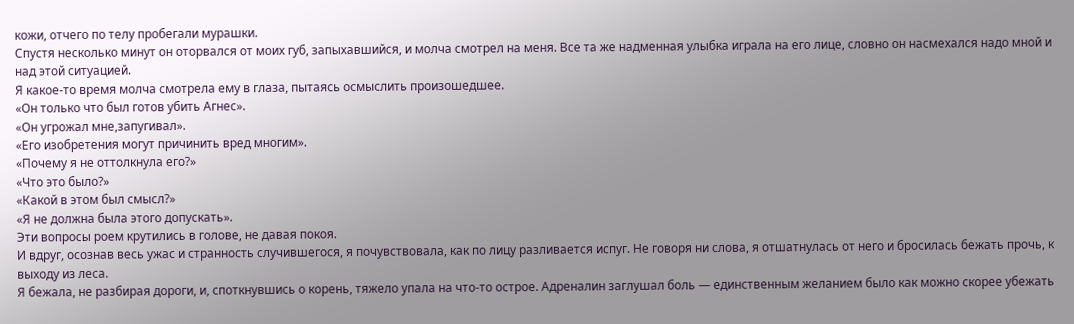кожи, отчего по телу пробегали мурашки.
Спустя несколько минут он оторвался от моих губ, запыхавшийся, и молча смотрел на меня. Все та же надменная улыбка играла на его лице, словно он насмехался надо мной и над этой ситуацией.
Я какое-то время молча смотрела ему в глаза, пытаясь осмыслить произошедшее.
«Он только что был готов убить Агнес».
«Он угрожал мне,запугивал».
«Его изобретения могут причинить вред многим».
«Почему я не оттолкнула его?»
«Что это было?»
«Какой в этом был смысл?»
«Я не должна была этого допускать».
Эти вопросы роем крутились в голове, не давая покоя.
И вдруг, осознав весь ужас и странность случившегося, я почувствовала, как по лицу разливается испуг. Не говоря ни слова, я отшатнулась от него и бросилась бежать прочь, к выходу из леса.
Я бежала, не разбирая дороги, и, споткнувшись о корень, тяжело упала на что-то острое. Адреналин заглушал боль — единственным желанием было как можно скорее убежать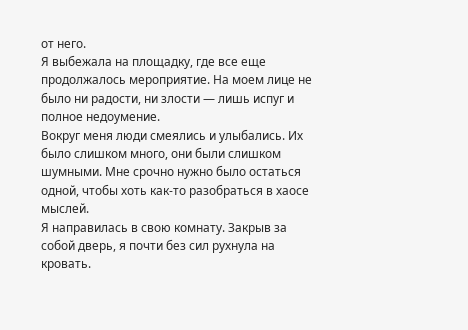от него.
Я выбежала на площадку, где все еще продолжалось мероприятие. На моем лице не было ни радости, ни злости — лишь испуг и полное недоумение.
Вокруг меня люди смеялись и улыбались. Их было слишком много, они были слишком шумными. Мне срочно нужно было остаться одной, чтобы хоть как-то разобраться в хаосе мыслей.
Я направилась в свою комнату. Закрыв за собой дверь, я почти без сил рухнула на кровать.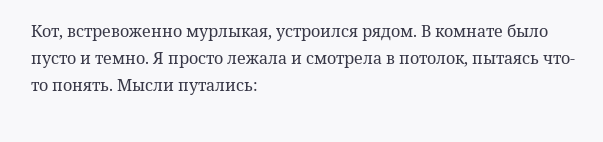Кот, встревоженно мурлыкая, устроился рядом. В комнате было пусто и темно. Я просто лежала и смотрела в потолок, пытаясь что-то понять. Мысли путались: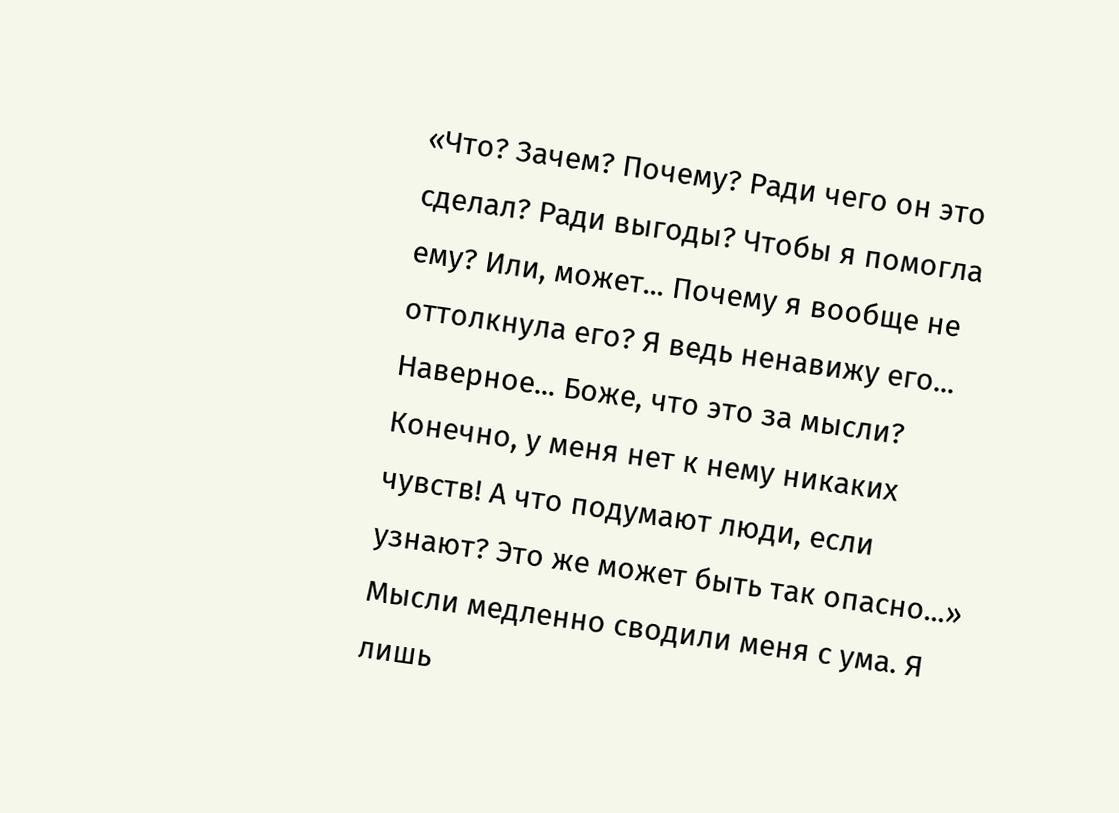«Что? Зачем? Почему? Ради чего он это сделал? Ради выгоды? Чтобы я помогла ему? Или, может... Почему я вообще не оттолкнула его? Я ведь ненавижу его... Наверное... Боже, что это за мысли? Конечно, у меня нет к нему никаких чувств! А что подумают люди, если узнают? Это же может быть так опасно...»
Мысли медленно сводили меня с ума. Я лишь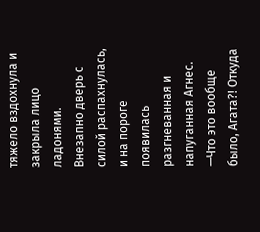тяжело вздохнула и закрыла лицо ладонями.
Внезапно дверь с силой распахнулась, и на пороге появилась разгневанная и напуганная Агнес.
—Что это вообще было, Агата?! Откуда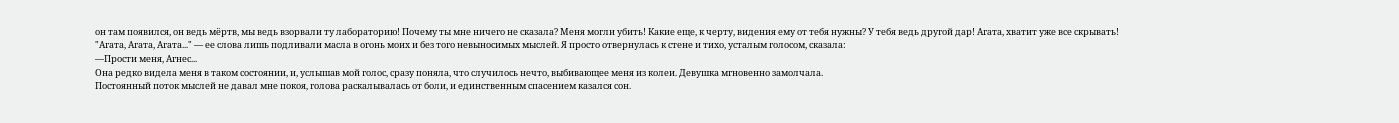он там появился, он ведь мёртв, мы ведь взорвали ту лабораторию! Почему ты мне ничего не сказала? Меня могли убить! Какие еще, к черту, видения ему от тебя нужны? У тебя ведь другой дар! Агата, хватит уже все скрывать!
"Агата, Агата, Агата..." — ее слова лишь подливали масла в огонь моих и без того невыносимых мыслей. Я просто отвернулась к стене и тихо, усталым голосом, сказала:
—Прости меня, Агнес...
Она редко видела меня в таком состоянии, и, услышав мой голос, сразу поняла, что случилось нечто, выбивающее меня из колеи. Девушка мгновенно замолчала.
Постоянный поток мыслей не давал мне покоя, голова раскалывалась от боли, и единственным спасением казался сон.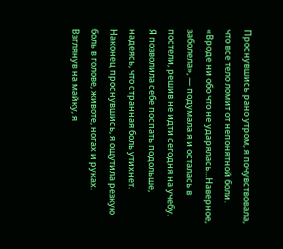Проснувшись рано утром, я почувствовала, что все тело ломит от непонятной боли.
«Вроде ни обо что не ударялась...Наверное, заболела», — подумала я и осталась в постели, решив не идти сегодня на учебу.
Я позволила себе поспать подольше, надеясь, что странная боль утихнет. Наконец проснувшись, я ощутила резкую боль в голове, животе, ногах и руках. Взглянув на майку, я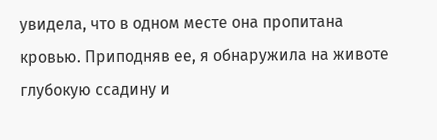увидела, что в одном месте она пропитана кровью. Приподняв ее, я обнаружила на животе глубокую ссадину и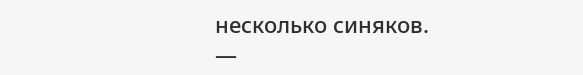несколько синяков.
—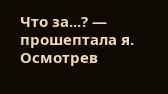Что за...? — прошептала я.
Осмотрев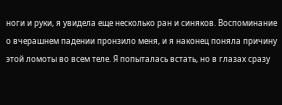ноги и руки, я увидела еще несколько ран и синяков. Воспоминание о вчерашнем падении пронзило меня, и я наконец поняла причину этой ломоты во всем теле. Я попыталась встать, но в глазах сразу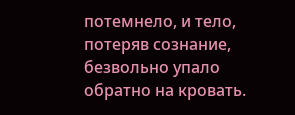потемнело, и тело, потеряв сознание, безвольно упало обратно на кровать.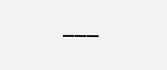___